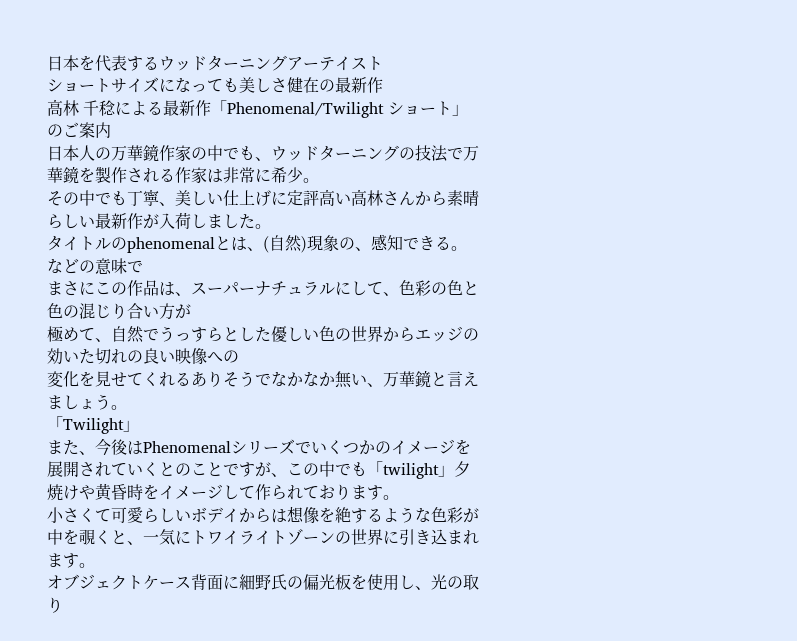日本を代表するウッドターニングアーテイスト
ショートサイズになっても美しさ健在の最新作
高林 千稔による最新作「Phenomenal/Twilight ショート」のご案内
日本人の万華鏡作家の中でも、ウッドターニングの技法で万華鏡を製作される作家は非常に希少。
その中でも丁寧、美しい仕上げに定評高い高林さんから素晴らしい最新作が入荷しました。
タイトルのphenomenalとは、(自然)現象の、感知できる。などの意味で
まさにこの作品は、スーパーナチュラルにして、色彩の色と色の混じり合い方が
極めて、自然でうっすらとした優しい色の世界からエッジの効いた切れの良い映像への
変化を見せてくれるありそうでなかなか無い、万華鏡と言えましょう。
「Twilight」
また、今後はPhenomenalシリーズでいくつかのイメージを展開されていくとのことですが、この中でも「twilight」夕焼けや黄昏時をイメージして作られております。
小さくて可愛らしいボデイからは想像を絶するような色彩が
中を覗くと、一気にトワイライトゾーンの世界に引き込まれます。
オブジェクトケース背面に細野氏の偏光板を使用し、光の取り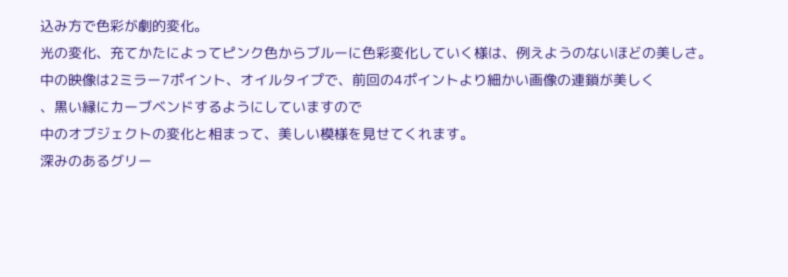込み方で色彩が劇的変化。
光の変化、充てかたによってピンク色からブルーに色彩変化していく様は、例えようのないほどの美しさ。
中の映像は2ミラー7ポイント、オイルタイプで、前回の4ポイントより細かい画像の連鎖が美しく
、黒い縁にカーブベンドするようにしていますので
中のオブジェクトの変化と相まって、美しい模様を見せてくれます。
深みのあるグリー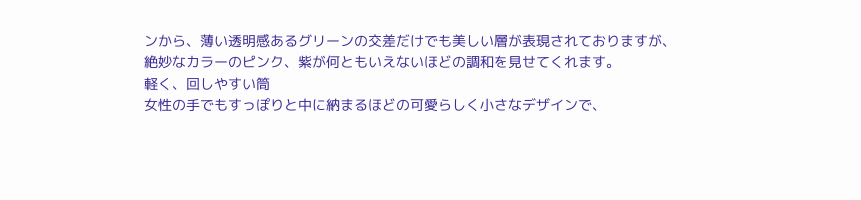ンから、薄い透明感あるグリーンの交差だけでも美しい層が表現されておりますが、
絶妙なカラーのピンク、紫が何ともいえないほどの調和を見せてくれます。
軽く、回しやすい筒
女性の手でもすっぽりと中に納まるほどの可愛らしく小さなデザインで、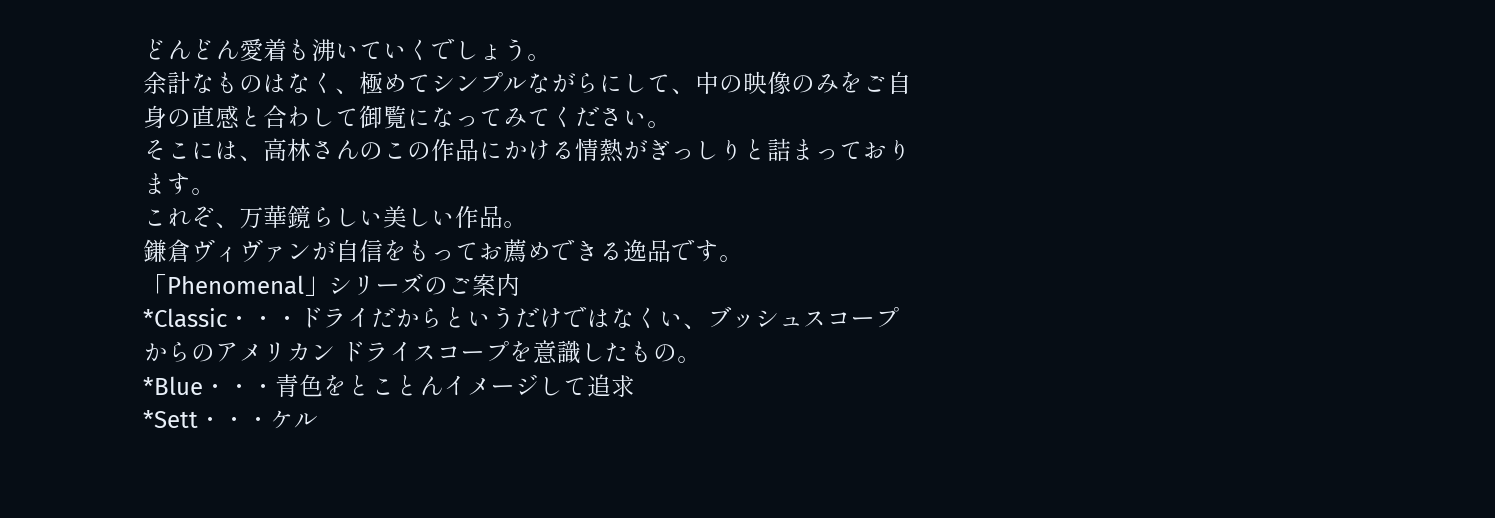どんどん愛着も沸いていくでしょう。
余計なものはなく、極めてシンプルながらにして、中の映像のみをご自身の直感と合わして御覧になってみてください。
そこには、高林さんのこの作品にかける情熱がぎっしりと詰まっております。
これぞ、万華鏡らしい美しい作品。
鎌倉ヴィヴァンが自信をもってお薦めできる逸品です。
「Phenomenal」シリーズのご案内
*Classic・・・ドライだからというだけではなくい、ブッシュスコープからのアメリカン ドライスコープを意識したもの。
*Blue・・・青色をとことんイメージして追求
*Sett・・・ケル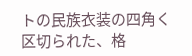トの民族衣装の四角く区切られた、格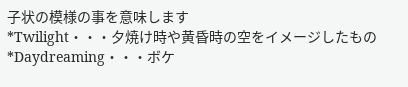子状の模様の事を意味します
*Twilight・・・夕焼け時や黄昏時の空をイメージしたもの
*Daydreaming・・・ボケ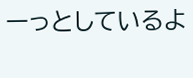ーっとしているよ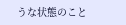うな状態のこと